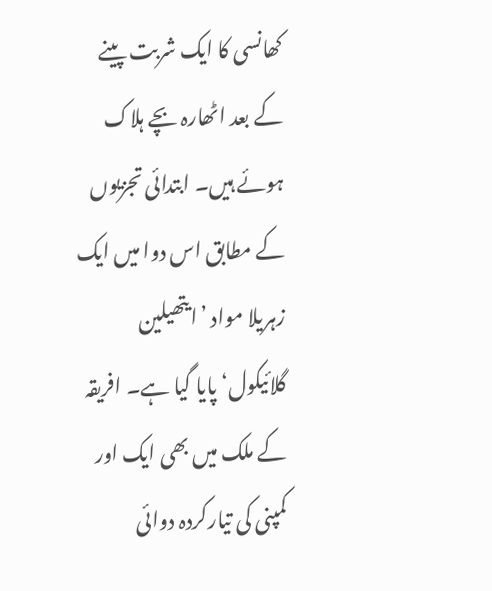کھانسی کا ایک شربت پینے کے بعد اٹھارہ بچے ہلاک ہوئے ہیں۔ ابتدائی تجزیوں کے مطابق اس دوا میں ایک زہریلا مواد ’ایتھیلین گلائیکول‘ پایا گیا ہے۔ افریقہ کے ملک میں بھی ایک اور کمپنی کی تیارکردہ دوائی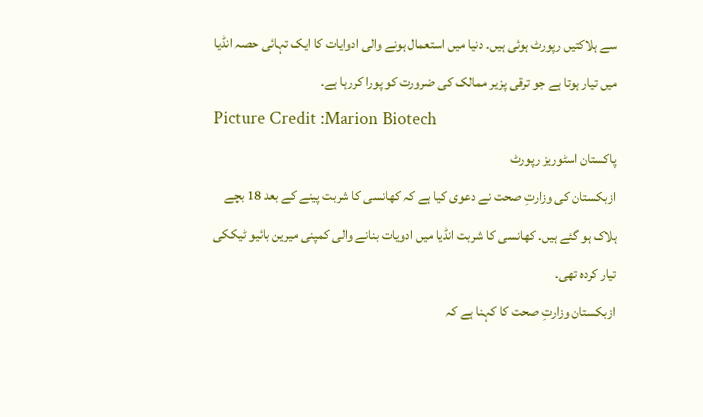سے ہلاکتیں رپورٹ ہوئی ہیں۔ دنیا میں استعمال ہونے والی ادوایات کا ایک تہائی حصہ انڈیا میں تیار ہوتا ہے جو ترقی پزیر ممالک کی ضرورت کو پورا کررہا ہے۔
Picture Credit :Marion Biotech
پاکستان اسٹوریز رپورٹ
ازبکستان کی وزارتِ صحت نے دعوی کیا ہے کہ کھانسی کا شربت پینے کے بعد 18 بچے ہلاک ہو گئے ہیں۔ کھانسی کا شربت انڈیا میں ادویات بنانے والی کمپنی میرین بائیو ٹیککی تیار کردہ تھی۔
ازبکستان وزارتِ صحت کا کہنا ہے کہ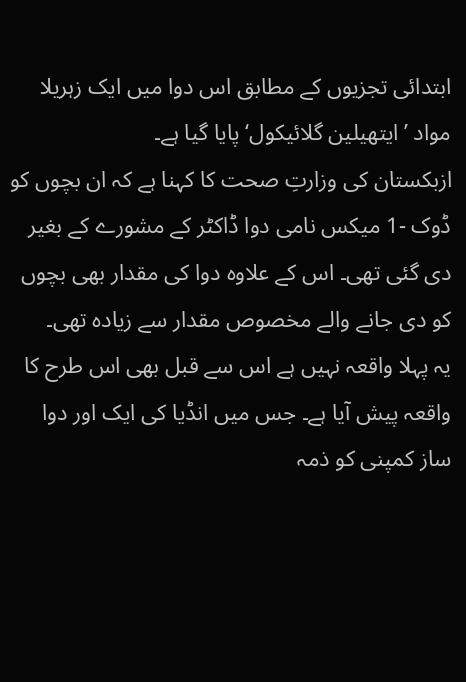ابتدائی تجزیوں کے مطابق اس دوا میں ایک زہریلا مواد ’ایتھیلین گلائیکول‘ پایا گیا ہے۔
ازبکستان کی وزارتِ صحت کا کہنا ہے کہ ان بچوں کو ڈوک -1 میکس نامی دوا ڈاکٹر کے مشورے کے بغیر دی گئی تھی۔ اس کے علاوہ دوا کی مقدار بھی بچوں کو دی جانے والے مخصوص مقدار سے زیادہ تھی۔
یہ پہلا واقعہ نہیں ہے اس سے قبل بھی اس طرح کا واقعہ پیش آیا ہے۔ جس میں انڈیا کی ایک اور دوا ساز کمپنی کو ذمہ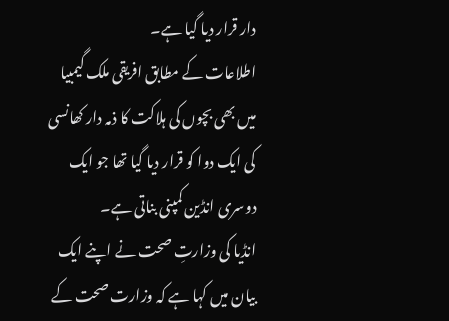دار قرار دیا گیا ہے۔
اطلاعات کے مطابق افریقی ملک گیمبیا میں بھی بچوں کی ہلاکت کا ذمہ دار کھانسی کی ایک دوا کو قرار دیا گیا تھا جو ایک دوسری انڈین کمپنی بناتی ہے۔
انڈیا کی وزارتِ صحت نے اپنے ایک بیان میں کہا ہے کہ وزارت صحت کے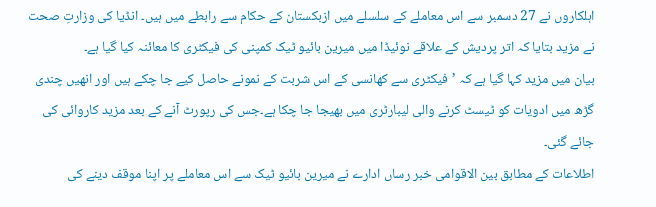اہلکاروں نے 27 دسمبر سے اس معاملے کے سلسلے میں ازبکستان کے حکام سے رابطے میں ہیں۔ انڈیا کی وزارتِ صحت نے مزید بتایا کہ اتر پردیش کے علاقے نوئیڈا میں میرین بائیو ٹیک کمپنی کی فیکٹری کا معائنہ کیا گیا ہے۔
بیان میں مزید کہا گیا ہے کہ ’فیکٹری سے کھانسی کے اس شربت کے نمونے حاصل کیے جا چکے ہیں اور انھیں چندی گڑھ میں ادویات کو ٹیسٹ کرنے والی لیبارٹری میں بھیجا جا چکا ہے۔جس کی رپورٹ آنے کے بعد مزید کاروائی کی جائے گئی۔
اطلاعات کے مطابق بین الاقوامی خبر رساں ادارے نے میرین بائیو ٹیک سے اس معاملے پر اپنا موقف دینے کی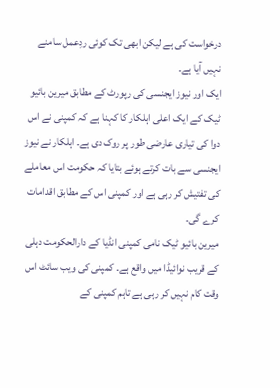درخواست کی ہے لیکن ابھی تک کوئی ردِعمل سامنے نہیں آیا ہے۔
ایک اور نیوز ایجنسی کی رپورٹ کے مطابق میرین بائیو ٹیک کے ایک اعلی اہلکار کا کہنا ہے کہ کمپنی نے اس دوا کی تیاری عارضی طور پر روک دی ہے۔ اہلکار نے نیوز ایجنسی سے بات کرتے ہوئے بتایا کہ حکومت اس معاملے کی تفتیش کر رہی ہے اور کمپنی اس کے مطابق اقدامات کرے گی۔
میرین بائیو ٹیک نامی کمپنی انڈیا کے دارالحکومت دہلی کے قریب نوائیڈا میں واقع ہے۔ کمپنی کی ویب سائٹ اس وقت کام نہیں کر رہی ہے تاہم کمپنی کے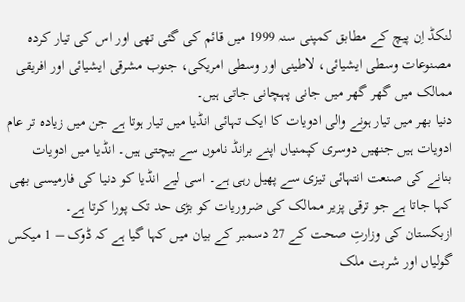لنکڈ اِن پیچ کے مطابق کمپنی سنہ 1999 میں قائم کی گئی تھی اور اس کی تیار کردہ مصنوعات وسطی ایشیائی، لاطینی اور وسطی امریکی، جنوب مشرقی ایشیائی اور افریقی ممالک میں گھر گھر میں جانی پہچانی جاتی ہیں۔
دنیا بھر میں تیار ہونے والی ادویات کا ایک تہائی انڈیا میں تیار ہوتا ہے جن میں زیادہ تر عام ادویات ہیں جنھیں دوسری کپمنیاں اپنے برانڈ ناموں سے بیچتی ہیں۔ انڈیا میں ادویات بنانے کی صنعت انتہائی تیزی سے پھیل رہی ہے۔ اسی لیے انڈیا کو دنیا کی فارمیسی بھی کہا جاتا ہے جو ترقی پزیر ممالک کی ضروریات کو بڑی حد تک پورا کرتا ہے۔
ازبکستان کی وزارتِ صحت کے 27 دسمبر کے بیان میں کہا گیا ہے کہ ڈوک – 1 میکس گولیاں اور شربت ملک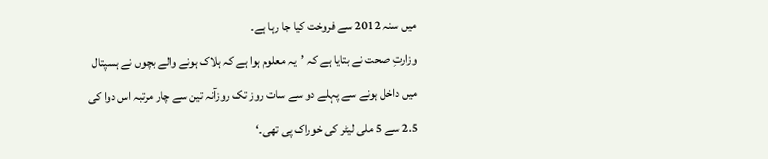میں سنہ 2012 سے فروخت کیا جا رہا ہے۔
وزارتِ صحت نے بتایا ہے کہ ’یہ معلوم ہوا ہے کہ ہلاک ہونے والے بچوں نے ہسپتال میں داخل ہونے سے پہلے دو سے سات روز تک روزآنہ تین سے چار مرتبہ اس دوا کی 2.5 سے 5 ملی لیٹر کی خوراک پی تھی۔‘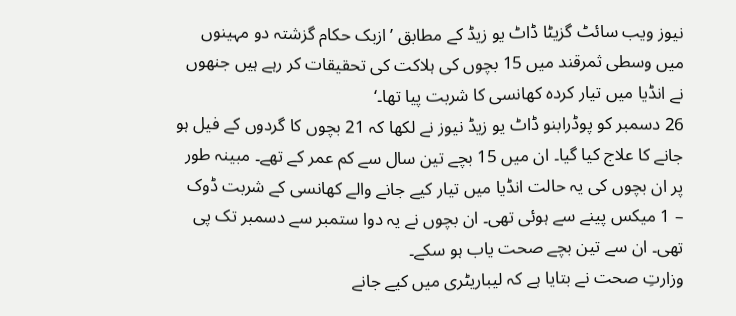نیوز ویب سائٹ گزیٹا ڈاٹ یو زیڈ کے مطابق ’ازبک حکام گزشتہ دو مہینوں میں وسطی ثمرقند میں 15 بچوں کی ہلاکت کی تحقیقات کر رہے ہیں جنھوں نے انڈیا میں تیار کردہ کھانسی کا شربت پیا تھا۔‘
26 دسمبر کو پوڈرابنو ڈاٹ یو زیڈ نیوز نے لکھا کہ 21 بچوں کا گردوں کے فیل ہو جانے کا علاج کیا گیا۔ ان میں 15 بچے تین سال سے کم عمر کے تھے۔ مبینہ طور پر ان بچوں کی یہ حالت انڈیا میں تیار کیے جانے والے کھانسی کے شربت ڈوک – 1 میکس پینے سے ہوئی تھی۔ ان بچوں نے یہ دوا ستمبر سے دسمبر تک پی تھی۔ ان سے تین بچے صحت یاب ہو سکے۔
وزارتِ صحت نے بتایا ہے کہ لیباریٹری میں کیے جانے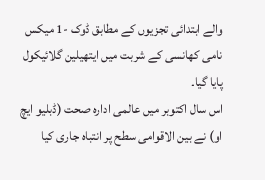والے ابتدائی تجزیوں کے مطابق ڈوک -1 میکس نامی کھانسی کے شربت میں ایتھیلین گلائیکول پایا گیا۔
اس سال اکتوبر میں عالمی ادارہ صحت (ڈبلیو ایچ او) نے بین الاقوامی سطح پر انتباہ جاری کیا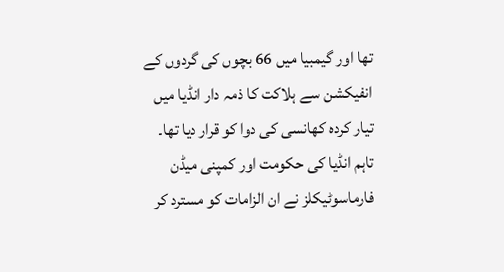تھا اور گیمبیا میں 66 بچوں کی گردوں کے انفیکشن سے ہلاکت کا ذمہ دار انڈیا میں تیار کردہ کھانسی کی دوا کو قرار دیا تھا۔
تاہم انڈیا کی حکومت اور کمپنی میڈن فارماسوٹیکلز نے ان الزامات کو مسترد کر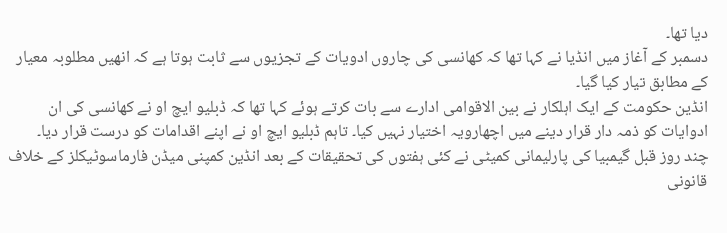دیا تھا۔
دسمبر کے آغاز میں انڈیا نے کہا تھا کہ کھانسی کی چاروں ادویات کے تجزیوں سے ثابت ہوتا ہے کہ انھیں مطلوبہ معیار کے مطابق تیار کیا گیا۔
انڈین حکومت کے ایک اہلکار نے بین الاقوامی ادارے سے بات کرتے ہوئے کہا تھا کہ ڈبلیو ایچ او نے کھانسی کی ان ادوایات کو ذمہ دار قرار دینے میں اچھارویہ اختیار نہیں کیا۔ تاہم ڈبلیو ایچ او نے اپنے اقدامات کو درست قرار دیا۔
چند روز قبل گیمبیا کی پارلیمانی کمیٹی نے کئی ہفتوں کی تحقیقات کے بعد انڈین کمپنی میڈن فارماسوٹیکلز کے خلاف قانونی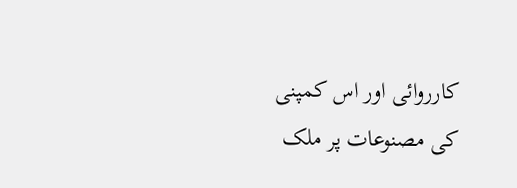کارروائی اور اس کمپنی کی مصنوعات پر ملک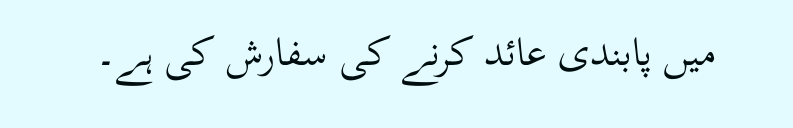میں پابندی عائد کرنے کی سفارش کی ہے۔